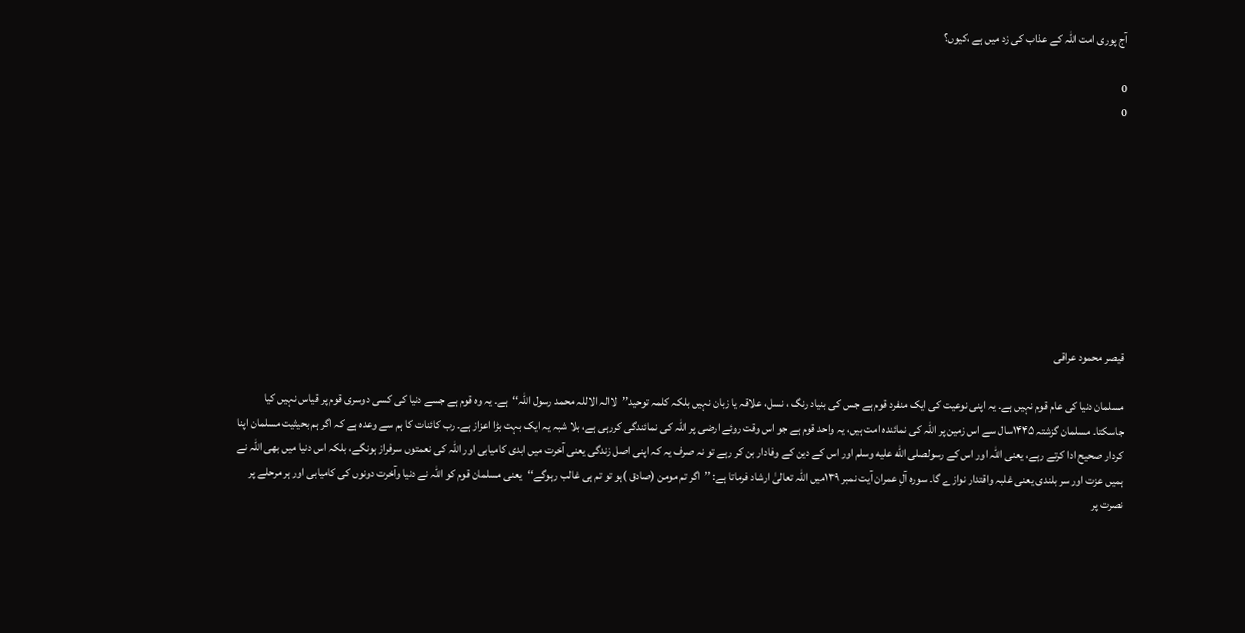آج پوری امت اللہ کے عذاب کی زد میں ہے ،کیوں؟

0
0









قیصر محمود عراقی

مسلمان دنیا کی عام قوم نہیں ہے۔ یہ اپنی نوعیت کی ایک منفرد قوم ہے جس کی بنیاد رنگ ، نسل، علاقہ یا زبان نہیں بلکہ کلمہ توحید’’لاالہ الاللہ محمد رسول اللہ‘‘ہے۔ یہ وہ قوم ہے جسے دنیا کی کسی دوسری قوم پر قیاس نہیں کیا جاسکتا۔ مسلمان گزشتہ ۱۴۴۵سال سے اس زمین پر اللہ کی نمائندہ امت ہیں، یہ واحد قوم ہے جو اس وقت روئے ارضی پر اللہ کی نمائندگی کررہی ہے، بلا شبہ یہ ایک بہت بڑا اعزاز ہے۔ رب کائنات کا ہم سے وعدہ ہے کہ اگر ہم بحیثیت مسلمان اپنا کردار صحیح ادا کرتے رہے، یعنی اللہ اور اس کے رسولصلى الله عليه وسلم اور اس کے دین کے وفادار بن کر رہے تو نہ صرف یہ کہ اپنی اصل زندگی یعنی آخرت میں ابدی کامیابی اور اللہ کی نعمتوں سرفراز ہونگے، بلکہ اس دنیا میں بھی اللہ نے ہمیں عزت اور سر بلندی یعنی غلبہ واقتدار نوازے گا۔ سورہ آلِ عمران آیت نمبر ۱۳۹میں اللہ تعالیٰ ارشاد فرماتا ہے: ’’اگر تم مومن (صادق )ہو تو تم ہی غالب رہوگے‘‘یعنی مسلمان قوم کو اللہ نے دنیا وآخرت دونوں کی کامیابی اور ہر مرحلے پر نصرت پر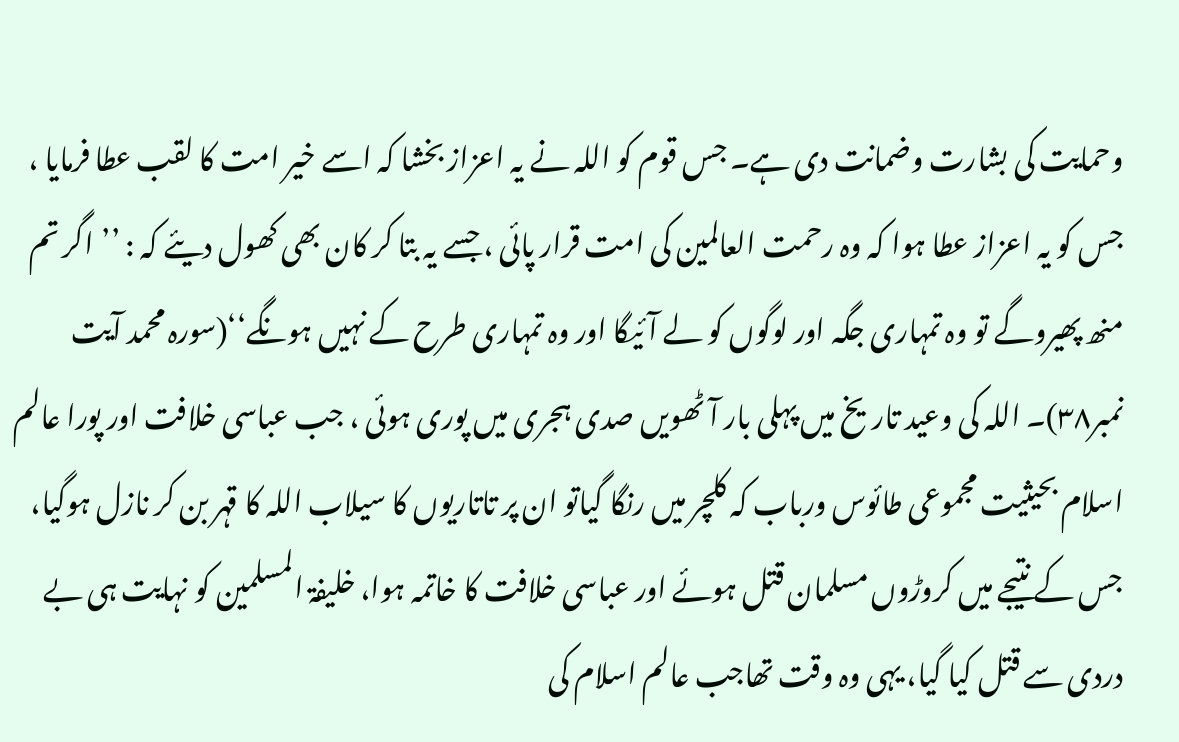وحمایت کی بشارت وضمانت دی ہے۔ جس قوم کو اللہ نے یہ اعزاز بخشا کہ اسے خیر امت کا لقب عطا فرمایا ، جس کو یہ اعزاز عطا ہوا کہ وہ رحمت العالمین کی امت قرار پائی ، جسے یہ بتا کر کان بھی کھول دیئے کہ : ’’اگر تم منھ پھیروگے تو وہ تمہاری جگہ اور لوگوں کو لے آئیگا اور وہ تمہاری طرح کے نہیں ہونگے‘‘(سورہ محمد آیت نمبر۳۸)۔ اللہ کی وعید تاریخ میں پہلی بار آٹھویں صدی ہجری میں پوری ہوئی ، جب عباسی خلافت اور پورا عالم اسلام بحیثیت مجموعی طائوس ورباب کہ کلچر میں رنگا گیاتو ان پر تاتاریوں کا سیلاب اللہ کا قہر بن کر نازل ہوگیا، جس کے نتیجے میں کروڑوں مسلمان قتل ہوئے اور عباسی خلافت کا خاتمہ ہوا، خلیفۃ المسلمین کو نہایت ہی بے دردی سے قتل کیا گیا، یہی وہ وقت تھاجب عالم اسلام کی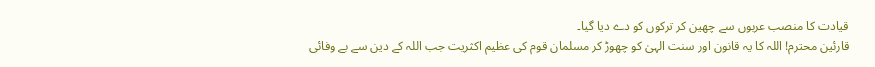قیادت کا منصب عربوں سے چھین کر ترکوں کو دے دیا گیا۔
قارئین محترم! اللہ کا یہ قانون اور سنت الہیٰ کو چھوڑ کر مسلمان قوم کی عظیم اکثریت جب اللہ کے دین سے بے وفائی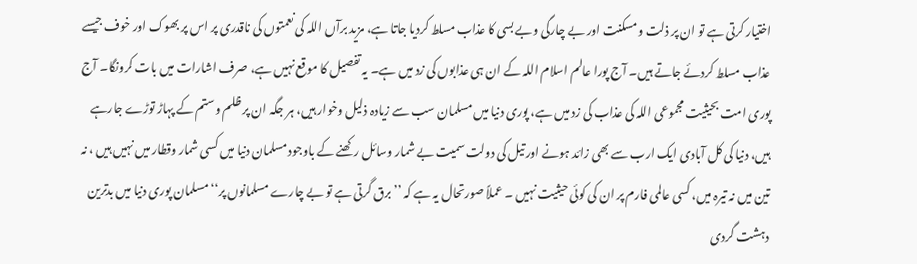اختیار کرتی ہے تو ان پر ذلت ومسکنت اور بے چارگی وبے بسی کا عذاب مسلط کردیا جاتا ہے، مزید برآں اللہ کی نعمتوں کی ناقدری پر اس پر بھوک اور خوف جیسے عذاب مسلط کردئے جاتے ہیں۔ آج پورا عالم اسلام اللہ کے ان ہی عذابوں کی زد میں ہے۔ یہ تفصیل کا موقع نہیں ہے، صرف اشارات میں بات کرونگا۔ آج پوری امت بحیثیت مجموعی اللہ کی عذاب کی زد میں ہے، پوری دنیا میں مسلمان سب سے زیادہ ذلیل وخوار ہیں، ہر جگہ ان پر ظلم وستم کے پہاڑ توڑے جارہے ہیں، دنیا کی کل آبادی ایک ارب سے بھی زائد ہونے اور تیل کی دولت سمیت بے شمار وسائل رکھنے کے باوجود مسلمان دنیا میں کسی شمار وقطار میں نہیں ہیں ، نہ تین میں نہ تیرہ میں، کسی عالمی فارم پر ان کی کوئی حیثیت نہیں ۔ عملاً صورتحال یہ ہے کہ ’’برق گرتی ہے تو بے چارے مسلمانوں پر‘‘ مسلمان پوری دنیا میں بدترین دہشت گردی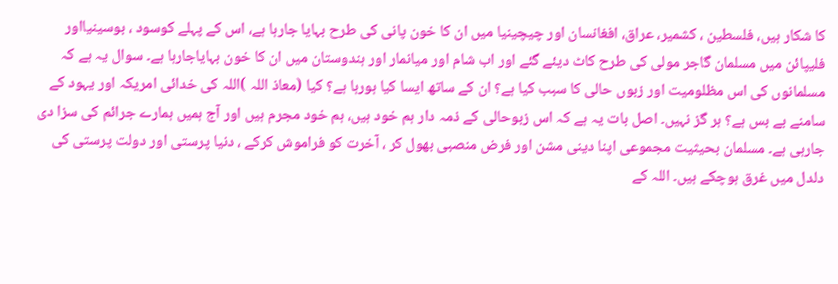کا شکار ہیں، فلسطین ، کشمیر، عراق، افغانسان اور چیچینیا میں ان کا خون پانی کی طرح بہایا جارہا ہے، اس کے پہلے کوسود ، بوسینیااور فلیپائن میں مسلمان گاجر مولی کی طرح کاٹ دیئے گئے اور اب شام اور میانمار اور ہندوستان میں ان کا خون بہایاجارہا ہے۔ سوال یہ ہے کہ مسلمانوں کی اس مظلومیت اور زبوں حالی کا سبب کیا ہے؟ ان کے ساتھ ایسا کیا ہورہا ہے؟ کیا (معاذ اللہ )اللہ کی خدائی امریکہ اور یہود کے سامنے بے بس ہے؟ ہر گز نہیں۔ اصل بات یہ ہے کہ اس زبوحالی کے ذمہ دار ہم خود ہیں، ہم خود مجرم ہیں اور آج ہمیں ہمارے جرائم کی سزا دی جارہی ہے۔ مسلمان بحیثیت مجموعی اپنا دینی مشن اور فرض منصبی بھول کر ، آخرت کو فراموش کرکے ، دنیا پرستی اور دولت پرستی کی دلدل میں غرق ہوچکے ہیں۔ اللہ کے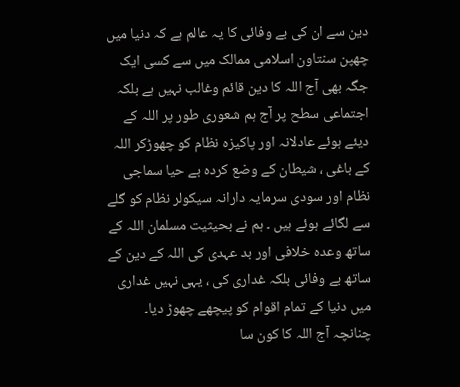دین سے ان کی بے وفائی کا یہ عالم ہے کہ دنیا میں چھپن سنتاون اسلامی ممالک میں سے کسی ایک جگہ بھی آج اللہ کا دین قائم وغالب نہیں ہے بلکہ اجتماعی سطح پر آج ہم شعوری طور پر اللہ کے دیئے ہوئے عادلانہ اور پاکیزہ نظام کو چھوڑکر اللہ کے باغی ، شیطان کے وضع کردہ بے حیا سماجی نظام اور سودی سرمایہ دارانہ سیکولر نظام کو گلے سے لگائے ہوئے ہیں ۔ ہم نے بحیثیت مسلمان اللہ کے ساتھ وعدہ خلافی اور بد عہدی کی اللہ کے دین کے ساتھ بے وفائی بلکہ غداری کی ، یہی نہیں غداری میں دنیا کے تمام اقوام کو پیچھے چھوڑ دیا۔
چنانچہ آج اللہ کا کون سا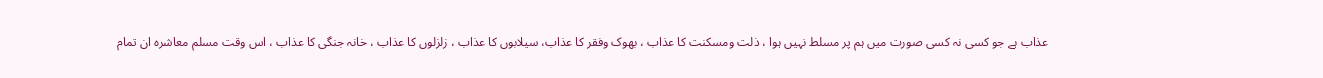عذاب ہے جو کسی نہ کسی صورت میں ہم پر مسلط نہیں ہوا ، ذلت ومسکنت کا عذاب ، بھوک وفقر کا عذاب، سیلابوں کا عذاب ، زلزلوں کا عذاب ، خانہ جنگی کا عذاب ، اس وقت مسلم معاشرہ ان تمام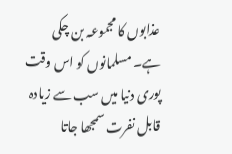عذابوں کا مجموعہ بن چکی ہے۔ مسلمانوں کو اس وقت پوری دنیا میں سب سے زیادہ قابل نفرت سمجھا جاتا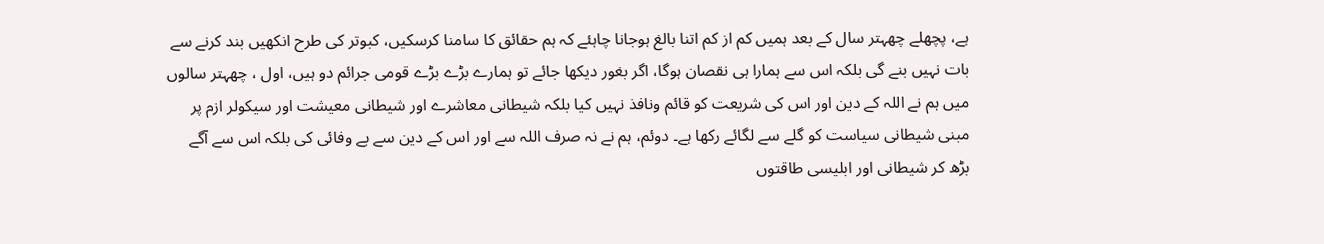ہے، پچھلے چھہتر سال کے بعد ہمیں کم از کم اتنا بالغ ہوجانا چاہئے کہ ہم حقائق کا سامنا کرسکیں، کبوتر کی طرح انکھیں بند کرنے سے بات نہیں بنے گی بلکہ اس سے ہمارا ہی نقصان ہوگا، اگر بغور دیکھا جائے تو ہمارے بڑے بڑے قومی جرائم دو ہیں، اول ، چھہتر سالوں میں ہم نے اللہ کے دین اور اس کی شریعت کو قائم ونافذ نہیں کیا بلکہ شیطانی معاشرے اور شیطانی معیشت اور سیکولر ازم پر مبنی شیطانی سیاست کو گلے سے لگائے رکھا ہے۔ دوئم، ہم نے نہ صرف اللہ سے اور اس کے دین سے بے وفائی کی بلکہ اس سے آگے بڑھ کر شیطانی اور ابلیسی طاقتوں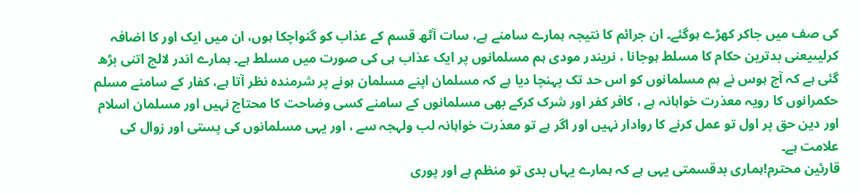کی صف میں جاکر کھڑے ہوگئے۔ ان جرائم کا نتیجہ ہمارے سامنے ہے، سات آٹھ قسم کے عذاب کو گنواچکا ہوں، ان میں ایک اور کا اضافہ کرلیںیعنی بدترین حکام کا مسلط ہوجانا ، نریندر مودی ہم مسلمانوں پر ایک عذاب ہی کی صورت میں مسلط ہے۔ ہمارے اندر لالچ اتنی بڑھ گئی ہے کہ آج ہوس نے ہم مسلمانوں کو اس حد تک پہنچا دیا ہے کہ مسلمان اپنے مسلمان ہونے پر شرمندہ نظر آتا ہے، کفار کے سامنے مسلم حکمرانوں کا رویہ معذرت خواہانہ ہے ، کافر کفر اور شرک کرکے بھی مسلمانوں کے سامنے کسی وضاحت کا محتاج نہیں اور مسلمان اسلام اور دین حق پر اول تو عمل کرنے کا روادار نہیں اور اگر ہے تو معذرت خواہانہ لب ولہجہ سے ، اور یہی مسلمانوں کی پستی اور زوال کی علامت ہے۔
قارئین محترم!ہماری بدقسمتی یہی ہے کہ ہمارے یہاں بدی تو منظم ہے اور پوری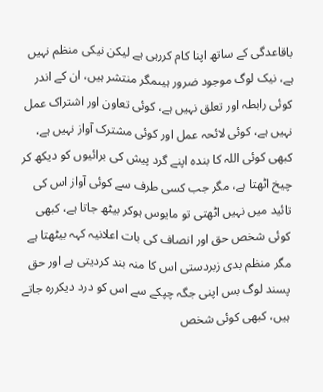باقاعدگی کے ساتھ اپنا کام کررہی ہے لیکن نیکی منظم نہیں ہے، نیک لوگ موجود ضرور ہیںمگر منتشر ہیں، ان کے اندر کوئی رابطہ اور تعلق نہیں ہے، کوئی تعاون اور اشتراک عمل نہیں ہے، کوئی لائحہ عمل اور کوئی مشترک آواز نہیں ہے، کبھی کوئی اللہ کا بندہ اپنے گرد پیش کی برائیوں کو دیکھ کر چیخ اٹھتا ہے، مگر جب کسی طرف سے کوئی آواز اس کی تائید میں نہیں اٹھتی تو مایوس ہوکر بیٹھ جاتا ہے، کبھی کوئی شخص حق اور انصاف کی بات اعلانیہ کہہ بیٹھتا ہے مگر منظم بدی زبردستی اس کا منہ بند کردیتی ہے اور حق پسند لوگ بس اپنی جگہ چپکے سے اس کو درد دیکررہ جاتے ہیں، کبھی کوئی شخص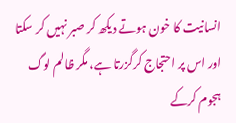انسانیت کا خون ہوتے دیکھ کر صبر نہیں کر سکتا اور اس پر احتجاج کرگزرتا ہے، مگر ظالم لوگ ہجوم کرکے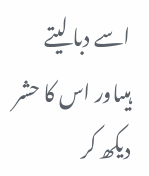اسے دبا لیتے ہیںاور اس کا حشر دیکھ کر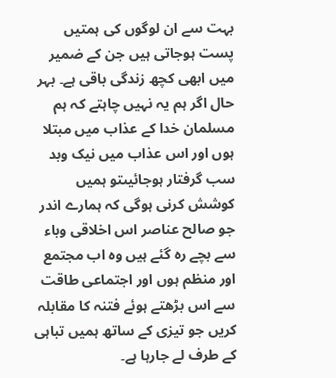بہت سے ان لوگوں کی ہمتیں پست ہوجاتی ہیں جن کے ضمیر میں ابھی کچھ زندگی باقی ہے۔ بہر حال اگر ہم یہ نہیں چاہتے کہ ہم مسلمان خدا کے عذاب میں مبتلا ہوں اور اس عذاب میں نیک وبد سب گرفتار ہوجائیںتو ہمیں کوشش کرنی ہوگی کہ ہمارے اندر جو صالح عناصر اس اخلاقی وباء سے بچے رہ گئے ہیں وہ اب مجتمع اور منظم ہوں اور اجتماعی طاقت سے اس بڑھتے ہوئے فتنہ کا مقابلہ کریں جو تیزی کے ساتھ ہمیں تباہی کے طرف لے جارہا ہے۔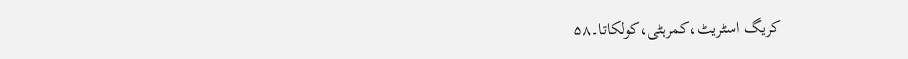کریگ اسٹریٹ،کمرہٹی،کولکاتا۔۵۸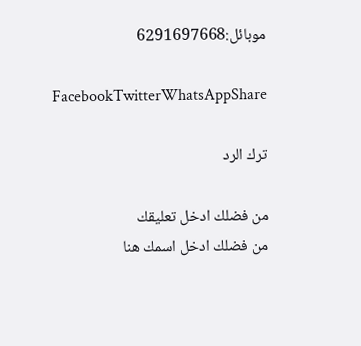موبائل:6291697668

FacebookTwitterWhatsAppShare

ترك الرد

من فضلك ادخل تعليقك
من فضلك ادخل اسمك هنا